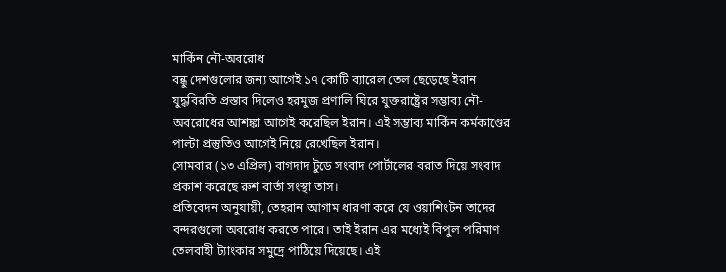মার্কিন নৌ-অবরোধ
বন্ধু দেশগুলোর জন্য আগেই ১৭ কোটি ব্যারেল তেল ছেড়েছে ইরান
যুদ্ধবিরতি প্রস্তাব দিলেও হরমুজ প্রণালি ঘিরে যুক্তরাষ্ট্রের সম্ভাব্য নৌ-অবরোধের আশঙ্কা আগেই করেছিল ইরান। এই সম্ভাব্য মার্কিন কর্মকাণ্ডের পাল্টা প্রস্তুতিও আগেই নিয়ে রেখেছিল ইরান।
সোমবার (১৩ এপ্রিল) বাগদাদ টুডে সংবাদ পোর্টালের বরাত দিয়ে সংবাদ প্রকাশ করেছে রুশ বার্তা সংস্থা তাস।
প্রতিবেদন অনুযায়ী, তেহরান আগাম ধারণা করে যে ওয়াশিংটন তাদের বন্দরগুলো অবরোধ করতে পারে। তাই ইরান এর মধ্যেই বিপুল পরিমাণ তেলবাহী ট্যাংকার সমুদ্রে পাঠিয়ে দিয়েছে। এই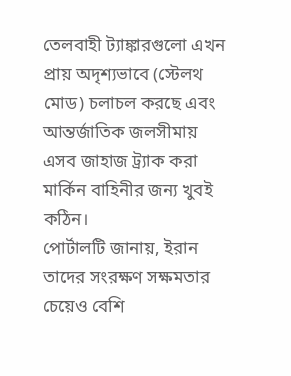তেলবাহী ট্যাঙ্কারগুলো এখন প্রায় অদৃশ্যভাবে (স্টেলথ মোড) চলাচল করছে এবং আন্তর্জাতিক জলসীমায় এসব জাহাজ ট্র্যাক করা মার্কিন বাহিনীর জন্য খুবই কঠিন।
পোর্টালটি জানায়, ইরান তাদের সংরক্ষণ সক্ষমতার চেয়েও বেশি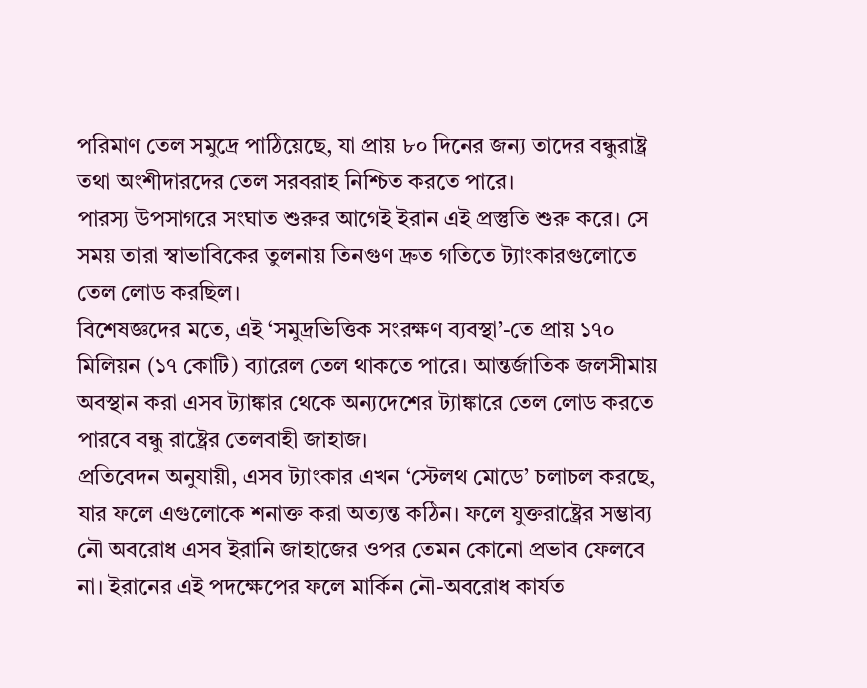পরিমাণ তেল সমুদ্রে পাঠিয়েছে, যা প্রায় ৮০ দিনের জন্য তাদের বন্ধুরাষ্ট্র তথা অংশীদারদের তেল সরবরাহ নিশ্চিত করতে পারে।
পারস্য উপসাগরে সংঘাত শুরুর আগেই ইরান এই প্রস্তুতি শুরু করে। সে সময় তারা স্বাভাবিকের তুলনায় তিনগুণ দ্রুত গতিতে ট্যাংকারগুলোতে তেল লোড করছিল।
বিশেষজ্ঞদের মতে, এই ‘সমুদ্রভিত্তিক সংরক্ষণ ব্যবস্থা’-তে প্রায় ১৭০ মিলিয়ন (১৭ কোটি) ব্যারেল তেল থাকতে পারে। আন্তর্জাতিক জলসীমায় অবস্থান করা এসব ট্যাঙ্কার থেকে অন্যদেশের ট্যাঙ্কারে তেল লোড করতে পারবে বন্ধু রাষ্ট্রের তেলবাহী জাহাজ।
প্রতিবেদন অনুযায়ী, এসব ট্যাংকার এখন ‘স্টেলথ মোডে’ চলাচল করছে, যার ফলে এগুলোকে শনাক্ত করা অত্যন্ত কঠিন। ফলে যুক্তরাষ্ট্রের সম্ভাব্য নৌ অবরোধ এসব ইরানি জাহাজের ওপর তেমন কোনো প্রভাব ফেলবে না। ইরানের এই পদক্ষেপের ফলে মার্কিন নৌ-অবরোধ কার্যত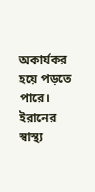অকার্যকর হয়ে পড়তে পারে।
ইরানের স্বাস্থ্য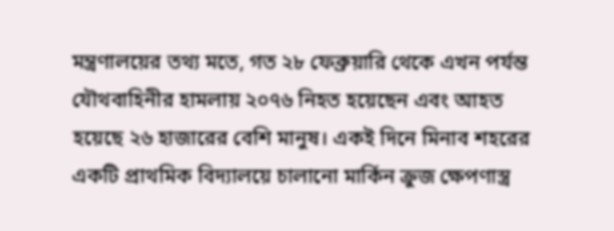মন্ত্রণালয়ের তথ্য মতে, গত ২৮ ফেব্রুয়ারি থেকে এখন পর্যন্ত যৌথবাহিনীর হামলায় ২০৭৬ নিহত হয়েছেন এবং আহত হয়েছে ২৬ হাজারের বেশি মানুষ। একই দিনে মিনাব শহরের একটি প্রাথমিক বিদ্যালয়ে চালানো মার্কিন ক্রুজ ক্ষেপণাস্ত্র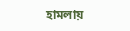হামলায়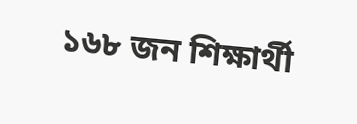১৬৮ জন শিক্ষার্থী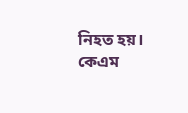নিহত হয়।
কেএম